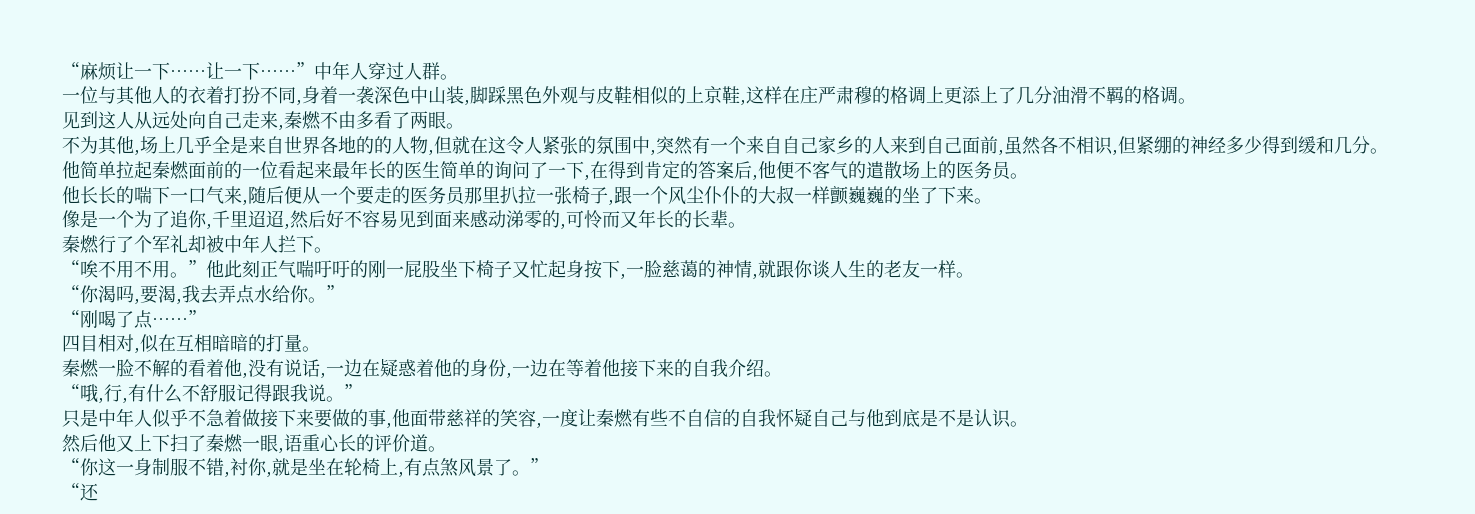“麻烦让一下……让一下……”中年人穿过人群。
一位与其他人的衣着打扮不同,身着一袭深色中山装,脚踩黑色外观与皮鞋相似的上京鞋,这样在庄严肃穆的格调上更添上了几分油滑不羁的格调。
见到这人从远处向自己走来,秦燃不由多看了两眼。
不为其他,场上几乎全是来自世界各地的的人物,但就在这令人紧张的氛围中,突然有一个来自自己家乡的人来到自己面前,虽然各不相识,但紧绷的神经多少得到缓和几分。
他简单拉起秦燃面前的一位看起来最年长的医生简单的询问了一下,在得到肯定的答案后,他便不客气的遣散场上的医务员。
他长长的喘下一口气来,随后便从一个要走的医务员那里扒拉一张椅子,跟一个风尘仆仆的大叔一样颤巍巍的坐了下来。
像是一个为了追你,千里迢迢,然后好不容易见到面来感动涕零的,可怜而又年长的长辈。
秦燃行了个军礼却被中年人拦下。
“唉不用不用。”他此刻正气喘吁吁的刚一屁股坐下椅子又忙起身按下,一脸慈蔼的神情,就跟你谈人生的老友一样。
“你渴吗,要渴,我去弄点水给你。”
“刚喝了点……”
四目相对,似在互相暗暗的打量。
秦燃一脸不解的看着他,没有说话,一边在疑惑着他的身份,一边在等着他接下来的自我介绍。
“哦,行,有什么不舒服记得跟我说。”
只是中年人似乎不急着做接下来要做的事,他面带慈祥的笑容,一度让秦燃有些不自信的自我怀疑自己与他到底是不是认识。
然后他又上下扫了秦燃一眼,语重心长的评价道。
“你这一身制服不错,衬你,就是坐在轮椅上,有点煞风景了。”
“还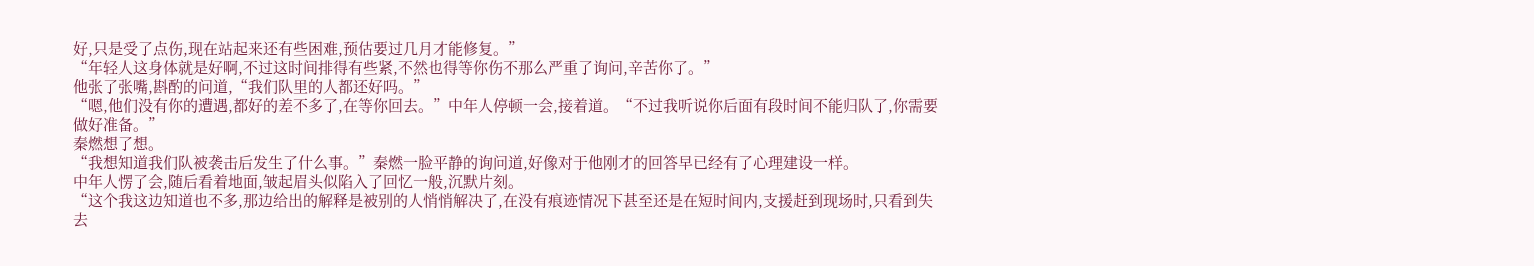好,只是受了点伤,现在站起来还有些困难,预估要过几月才能修复。”
“年轻人这身体就是好啊,不过这时间排得有些紧,不然也得等你伤不那么严重了询问,辛苦你了。”
他张了张嘴,斟酌的问道,“我们队里的人都还好吗。”
“嗯,他们没有你的遭遇,都好的差不多了,在等你回去。”中年人停顿一会,接着道。“不过我听说你后面有段时间不能归队了,你需要做好准备。”
秦燃想了想。
“我想知道我们队被袭击后发生了什么事。”秦燃一脸平静的询问道,好像对于他刚才的回答早已经有了心理建设一样。
中年人愣了会,随后看着地面,皱起眉头似陷入了回忆一般,沉默片刻。
“这个我这边知道也不多,那边给出的解释是被别的人悄悄解决了,在没有痕迹情况下甚至还是在短时间内,支援赶到现场时,只看到失去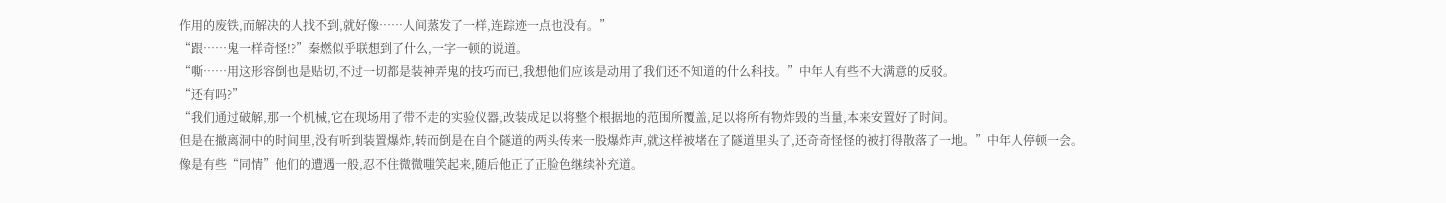作用的废铁,而解决的人找不到,就好像……人间蒸发了一样,连踪迹一点也没有。”
“跟……鬼一样奇怪!?”秦燃似乎联想到了什么,一字一顿的说道。
“嘶……用这形容倒也是贴切,不过一切都是装神弄鬼的技巧而已,我想他们应该是动用了我们还不知道的什么科技。”中年人有些不大满意的反驳。
“还有吗?”
“我们通过破解,那一个机械,它在现场用了带不走的实验仪器,改装成足以将整个根据地的范围所覆盖,足以将所有物炸毁的当量,本来安置好了时间。
但是在撤离洞中的时间里,没有听到装置爆炸,转而倒是在自个隧道的两头传来一股爆炸声,就这样被堵在了隧道里头了,还奇奇怪怪的被打得散落了一地。”中年人停顿一会。
像是有些“同情”他们的遭遇一般,忍不住微微嗤笑起来,随后他正了正脸色继续补充道。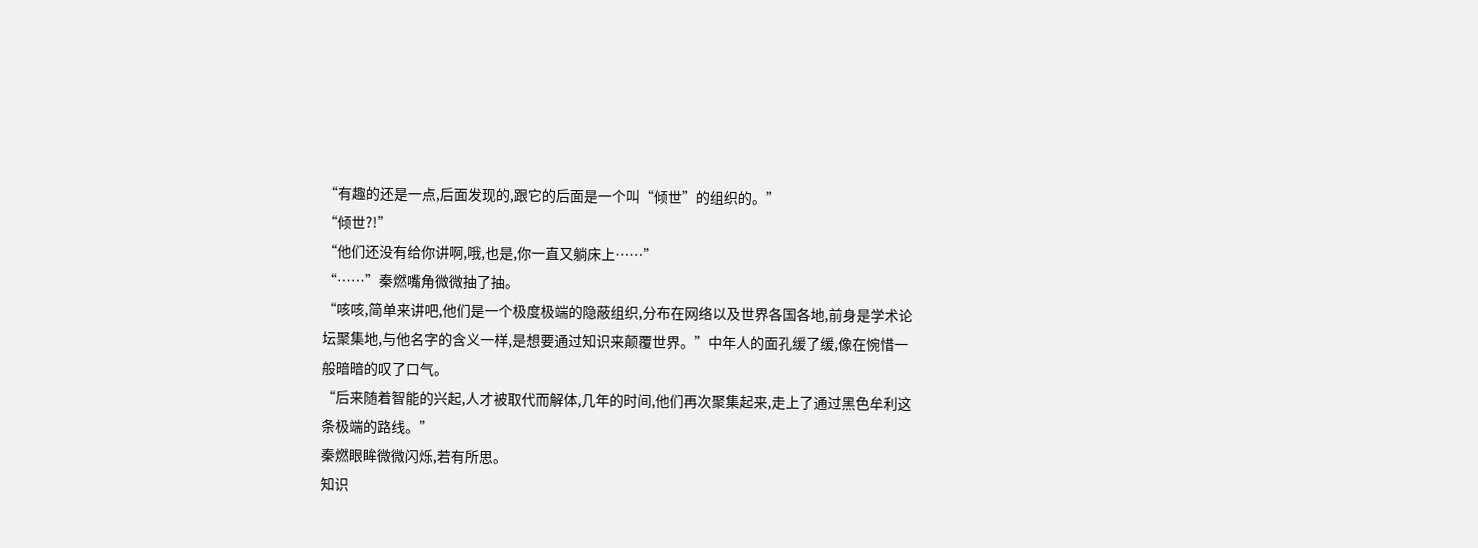“有趣的还是一点,后面发现的,跟它的后面是一个叫“倾世”的组织的。”
“倾世?!”
“他们还没有给你讲啊,哦,也是,你一直又躺床上……”
“……”秦燃嘴角微微抽了抽。
“咳咳,简单来讲吧,他们是一个极度极端的隐蔽组织,分布在网络以及世界各国各地,前身是学术论坛聚集地,与他名字的含义一样,是想要通过知识来颠覆世界。”中年人的面孔缓了缓,像在惋惜一般暗暗的叹了口气。
“后来随着智能的兴起,人才被取代而解体,几年的时间,他们再次聚集起来,走上了通过黑色牟利这条极端的路线。”
秦燃眼眸微微闪烁,若有所思。
知识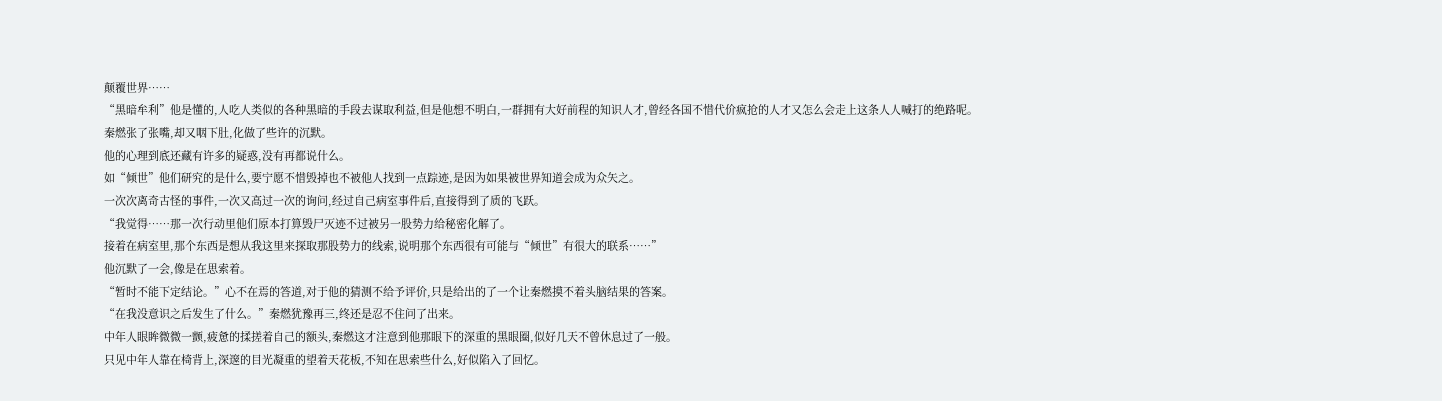颠覆世界……
“黑暗牟利”他是懂的,人吃人类似的各种黑暗的手段去谋取利益,但是他想不明白,一群拥有大好前程的知识人才,曾经各国不惜代价疯抢的人才又怎么会走上这条人人喊打的绝路呢。
秦燃张了张嘴,却又咽下肚,化做了些许的沉默。
他的心理到底还藏有许多的疑惑,没有再都说什么。
如“倾世”他们研究的是什么,要宁愿不惜毁掉也不被他人找到一点踪迹,是因为如果被世界知道会成为众矢之。
一次次离奇古怪的事件,一次又高过一次的询问,经过自己病室事件后,直接得到了质的飞跃。
“我觉得……那一次行动里他们原本打算毁尸灭迹不过被另一股势力给秘密化解了。
接着在病室里,那个东西是想从我这里来探取那股势力的线索,说明那个东西很有可能与“倾世”有很大的联系……”
他沉默了一会,像是在思索着。
“暂时不能下定结论。”心不在焉的答道,对于他的猜测不给予评价,只是给出的了一个让秦燃摸不着头脑结果的答案。
“在我没意识之后发生了什么。”秦燃犹豫再三,终还是忍不住问了出来。
中年人眼眸微微一颤,疲惫的揉搓着自己的额头,秦燃这才注意到他那眼下的深重的黑眼圈,似好几天不曾休息过了一般。
只见中年人靠在椅背上,深邃的目光凝重的望着天花板,不知在思索些什么,好似陷入了回忆。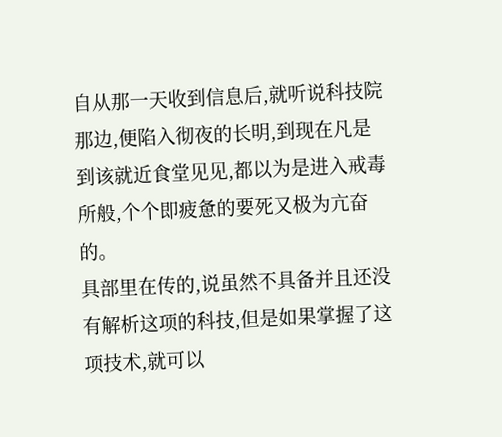自从那一天收到信息后,就听说科技院那边,便陷入彻夜的长明,到现在凡是到该就近食堂见见,都以为是进入戒毒所般,个个即疲惫的要死又极为亢奋的。
具部里在传的,说虽然不具备并且还没有解析这项的科技,但是如果掌握了这项技术,就可以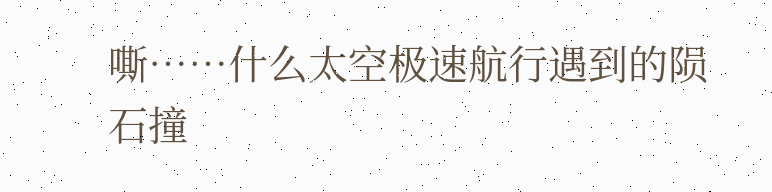嘶……什么太空极速航行遇到的陨石撞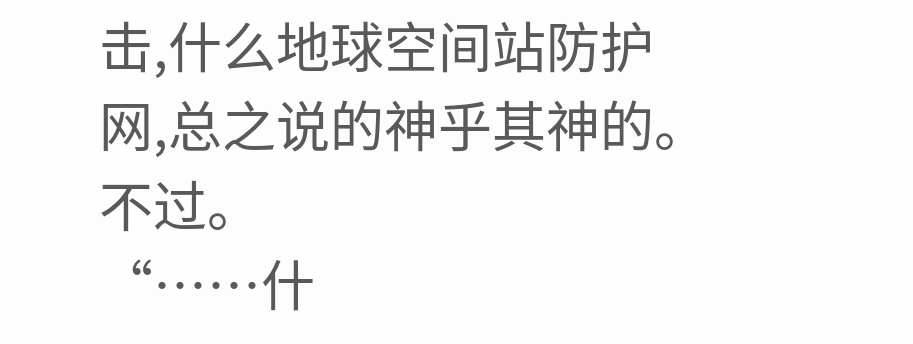击,什么地球空间站防护网,总之说的神乎其神的。
不过。
“……什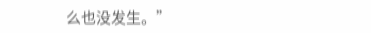么也没发生。”